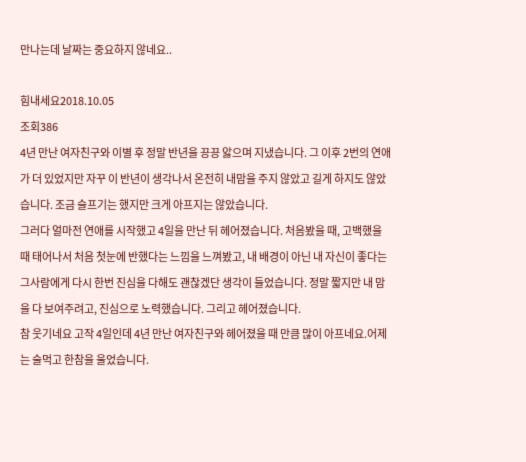만나는데 날짜는 중요하지 않네요..

힘내세요2018.10.05
조회386
4년 만난 여자친구와 이별 후 정말 반년을 끙끙 앓으며 지냈습니다. 그 이후 2번의 연애가 더 있었지만 자꾸 이 반년이 생각나서 온전히 내맘을 주지 않았고 길게 하지도 않았습니다. 조금 슬프기는 했지만 크게 아프지는 않았습니다.
그러다 얼마전 연애를 시작했고 4일을 만난 뒤 헤어졌습니다. 처음봤을 때, 고백했을 때 태어나서 처음 첫눈에 반했다는 느낌을 느껴봤고, 내 배경이 아닌 내 자신이 좋다는 그사람에게 다시 한번 진심을 다해도 괜찮겠단 생각이 들었습니다. 정말 짧지만 내 맘을 다 보여주려고, 진심으로 노력했습니다. 그리고 헤어졌습니다.
참 웃기네요 고작 4일인데 4년 만난 여자친구와 헤어졌을 때 만큼 많이 아프네요.어제는 술먹고 한참을 울었습니다.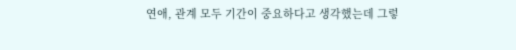연애, 관계 모두 기간이 중요하다고 생각했는데 그렇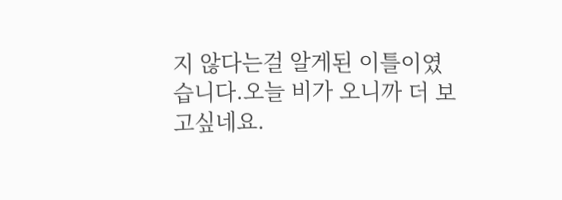지 않다는걸 알게된 이틀이였습니다.오늘 비가 오니까 더 보고싶네요.